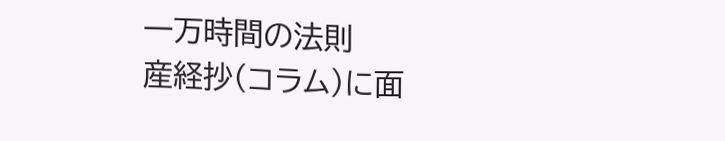一万時間の法則
産経抄(コラム)に面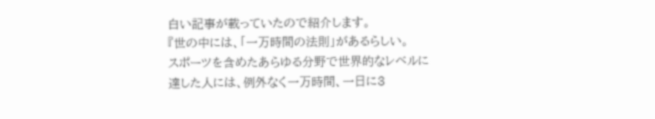白い記事が載っていたので紹介します。
『世の中には、「一万時間の法則」があるらしい。
スポーツを含めたあらゆる分野で世界的なレベルに
達した人には、例外なく一万時間、一日に3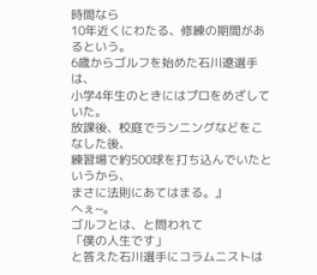時間なら
10年近くにわたる、修練の期間があるという。
6歳からゴルフを始めた石川遼選手は、
小学4年生のときにはプロをめざしていた。
放課後、校庭でランニングなどをこなした後、
練習場で約500球を打ち込んでいたというから、
まさに法則にあてはまる。』
へぇ~。
ゴルフとは、と問われて
「僕の人生です」
と答えた石川選手にコラムニストは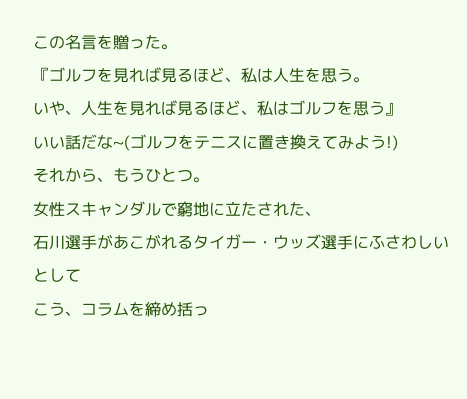この名言を贈った。
『ゴルフを見れば見るほど、私は人生を思う。
いや、人生を見れば見るほど、私はゴルフを思う』
いい話だな~(ゴルフをテニスに置き換えてみよう!)
それから、もうひとつ。
女性スキャンダルで窮地に立たされた、
石川選手があこがれるタイガー・ウッズ選手にふさわしいとして
こう、コラムを締め括っ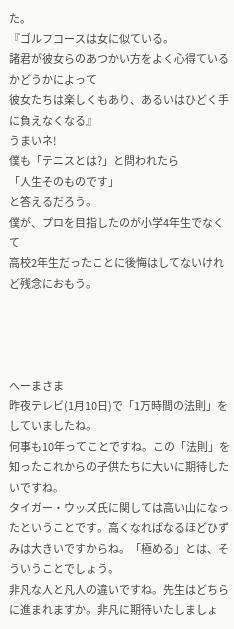た。
『ゴルフコースは女に似ている。
諸君が彼女らのあつかい方をよく心得ているかどうかによって
彼女たちは楽しくもあり、あるいはひどく手に負えなくなる』
うまいネ!
僕も「テニスとは?」と問われたら
「人生そのものです」
と答えるだろう。
僕が、プロを目指したのが小学4年生でなくて
高校2年生だったことに後悔はしてないけれど残念におもう。




へーまさま
昨夜テレビ(1月10日)で「1万時間の法則」をしていましたね。
何事も10年ってことですね。この「法則」を知ったこれからの子供たちに大いに期待したいですね。
タイガー・ウッズ氏に関しては高い山になったということです。高くなればなるほどひずみは大きいですからね。「極める」とは、そういうことでしょう。
非凡な人と凡人の違いですね。先生はどちらに進まれますか。非凡に期待いたしましょ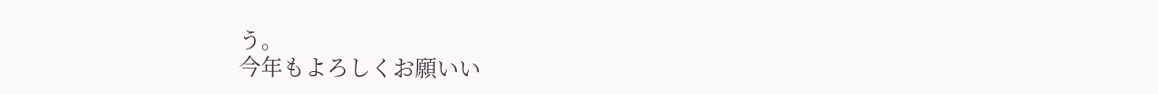う。
今年もよろしくお願いい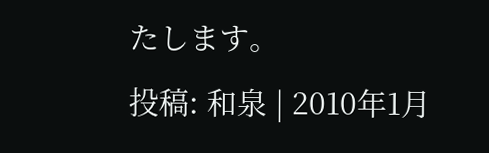たします。
投稿: 和泉 | 2010年1月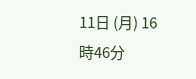11日 (月) 16時46分